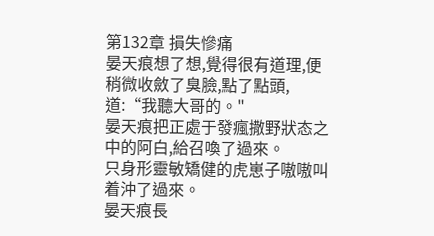第132章 損失慘痛
晏天痕想了想,覺得很有道理,便稍微收斂了臭臉,點了點頭,道:“我聽大哥的。"
晏天痕把正處于發瘋撒野狀态之中的阿白,給召喚了過來。
只身形靈敏矯健的虎崽子嗷嗷叫着沖了過來。
晏天痕長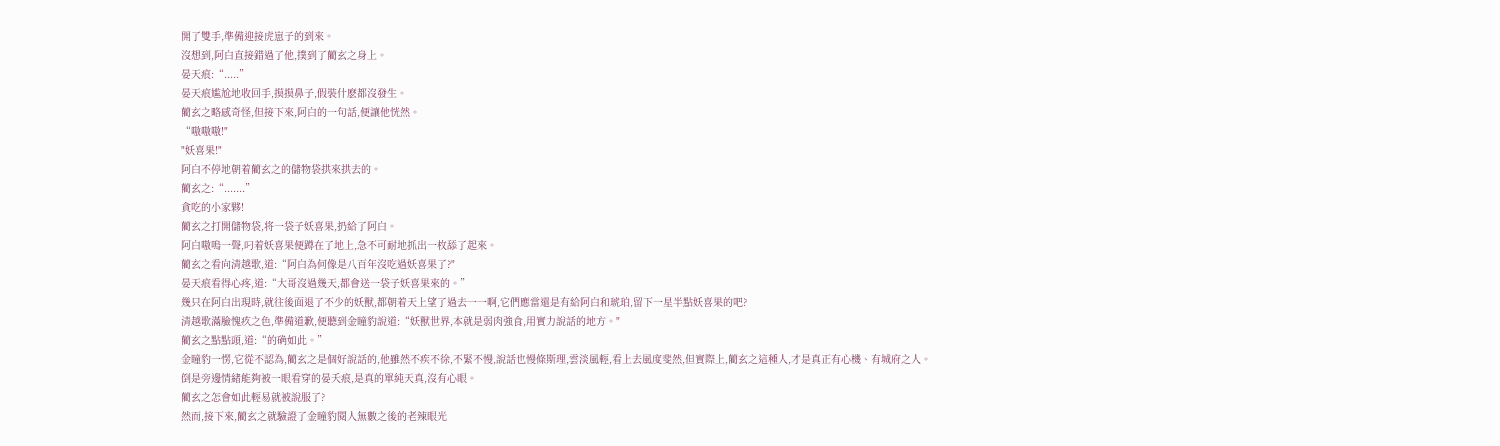開了雙手,準備迎接虎崽子的到來。
沒想到,阿白直接錯過了他,撲到了藺玄之身上。
晏天痕:“.....”
晏天痕尴尬地收回手,摸摸鼻子,假裝什麽都沒發生。
藺玄之略感奇怪,但接下來,阿白的一句話,便讓他恍然。
“嗷嗷嗷!"
"妖喜果!"
阿白不停地朝着藺玄之的儲物袋拱來拱去的。
藺玄之:“.......”
貪吃的小家夥!
藺玄之打開儲物袋,将一袋子妖喜果,扔給了阿白。
阿白嗷嗚一聲,叼着妖喜果便蹲在了地上,急不可耐地抓出一枚舔了起來。
藺玄之看向清越歌,道:“阿白為何像是八百年沒吃過妖喜果了?"
晏天痕看得心疼,道:“大哥沒過幾天,都會送一袋子妖喜果來的。”
幾只在阿白出現時,就往後面退了不少的妖獸,都朝着天上望了過去一一啊,它們應當還是有給阿白和琥珀,留下一星半點妖喜果的吧?
清越歌滿臉愧疚之色,準備道歉,便聽到金瞳豹說道:“妖獸世界,本就是弱肉強食,用實力說話的地方。"
藺玄之點點頭,道:“的确如此。”
金瞳豹一愣,它從不認為,藺玄之是個好說話的,他雖然不疾不徐,不緊不慢,說話也慢條斯理,雲淡風輕,看上去風度斐然,但實際上,藺玄之這種人,才是真正有心機、有城府之人。
倒是旁邊情緒能夠被一眼看穿的晏夭痕,是真的單純天真,沒有心眼。
藺玄之怎會如此輕易就被說服了?
然而,接下來,藺玄之就驗證了金瞳豹閱人無數之後的老辣眼光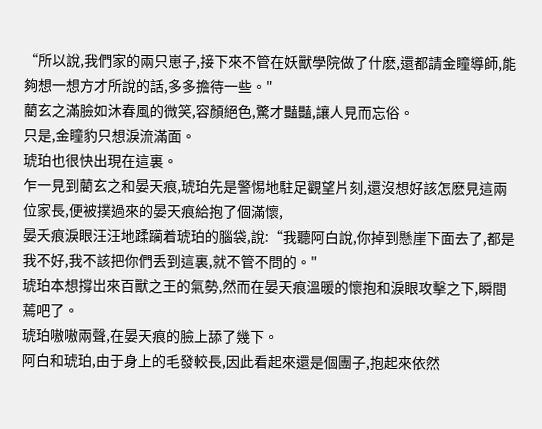“所以說,我們家的兩只崽子,接下來不管在妖獸學院做了什麽,還都請金瞳導師,能夠想一想方才所說的話,多多擔待一些。"
藺玄之滿臉如沐春風的微笑,容顏絕色,驚才豔豔,讓人見而忘俗。
只是,金瞳豹只想淚流滿面。
琥珀也很快出現在這裏。
乍一見到藺玄之和晏天痕,琥珀先是警惕地駐足觀望片刻,還沒想好該怎麽見這兩位家長,便被撲過來的晏天痕給抱了個滿懷,
晏夭痕淚眼汪汪地蹂躏着琥珀的腦袋,說:“我聽阿白說,你掉到懸崖下面去了,都是我不好,我不該把你們丢到這裏,就不管不問的。"
琥珀本想撐岀來百獸之王的氣勢,然而在晏天痕溫暖的懷抱和淚眼攻擊之下,瞬間蔫吧了。
琥珀嗷嗷兩聲,在晏天痕的臉上舔了幾下。
阿白和琥珀,由于身上的毛發較長,因此看起來還是個團子,抱起來依然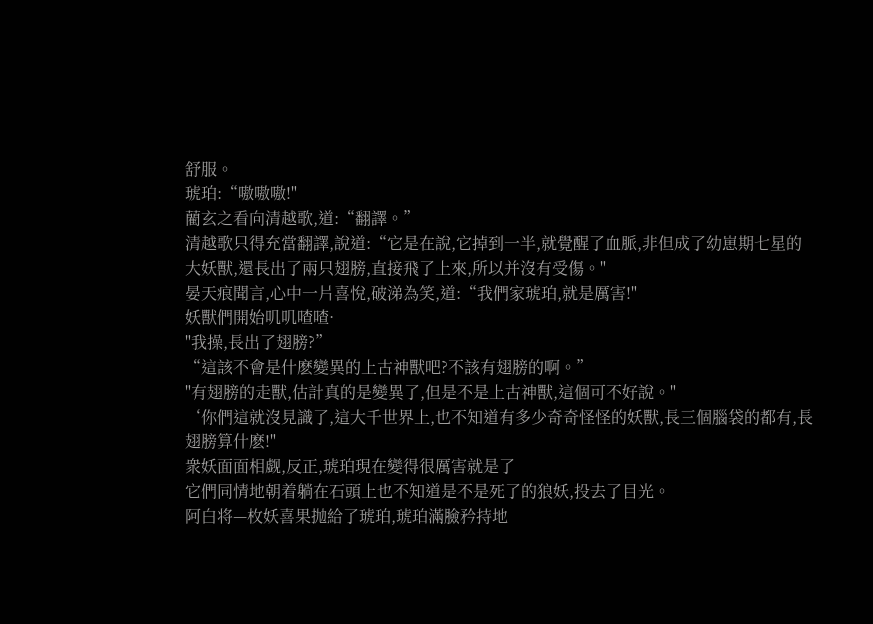舒服。
琥珀:“嗷嗷嗷!"
藺玄之看向清越歌,道:“翻譯。”
清越歌只得充當翻譯,說道:“它是在說,它掉到一半,就覺醒了血脈,非但成了幼崽期七星的大妖獸,還長出了兩只翅膀,直接飛了上來,所以并沒有受傷。"
晏天痕聞言,心中一片喜悅,破涕為笑,道:“我們家琥珀,就是厲害!"
妖獸們開始叽叽喳喳·
"我操,長出了翅膀?”
“這該不會是什麽變異的上古神獸吧?不該有翅膀的啊。”
"有翅膀的走獸,估計真的是變異了,但是不是上古神獸,這個可不好說。"
‘你們這就沒見識了,這大千世界上,也不知道有多少奇奇怪怪的妖獸,長三個腦袋的都有,長翅膀算什麽!"
衆妖面面相觑,反正,琥珀現在變得很厲害就是了
它們同情地朝着躺在石頭上也不知道是不是死了的狼妖,投去了目光。
阿白将—枚妖喜果抛給了琥珀,琥珀滿臉矜持地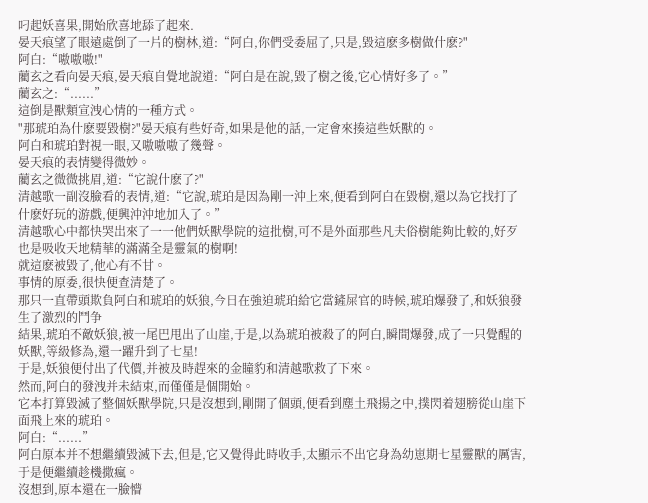叼起妖喜果,開始欣喜地舔了起來.
晏天痕望了眼遠處倒了一片的樹林,道:“阿白,你們受委屈了,只是,毀這麽多樹做什麽?"
阿白:“嗷嗷嗷!"
藺玄之看向晏天痕,晏天痕自覺地說道:“阿白是在說,毀了樹之後,它心情好多了。”
藺玄之:“......”
這倒是獸類宣洩心情的一種方式。
"那琥珀為什麽要毀樹?"晏天痕有些好奇,如果是他的話,一定會來揍這些妖獸的。
阿白和琥珀對視一眼,又嗷嗷嗷了幾聲。
晏天痕的表情變得微妙。
藺玄之微微挑眉,道:“它說什麽了?"
清越歌一副沒臉看的表情,道:“它說,琥珀是因為剛一沖上來,便看到阿白在毀樹,還以為它找打了什麽好玩的游戲,便興沖沖地加入了。”
清越歌心中都快哭岀來了一一他們妖獸學院的這批樹,可不是外面那些凡夫俗樹能夠比較的,好歹也是吸收天地精華的滿滿全是靈氣的樹啊!
就這麽被毀了,他心有不甘。
事情的原委,很快便查清楚了。
那只一直帶頭欺負阿白和琥珀的妖狼,今日在強迫琥珀給它當鏟屎官的時候,琥珀爆發了,和妖狼發生了激烈的鬥争
結果,琥珀不敵妖狼,被一尾巴甩出了山崖,于是,以為琥珀被殺了的阿白,瞬間爆發,成了一只覺醒的妖獸,等級修為,還一躍升到了七星!
于是,妖狼便付出了代價,并被及時趕來的金瞳豹和清越歌救了下來。
然而,阿白的發洩并未結束,而僅僅是個開始。
它本打算毀滅了整個妖獸學院,只是沒想到,剛開了個頭,便看到塵土飛揚之中,撲閃着翅膀從山崖下面飛上來的琥珀。
阿白:“......”
阿白原本并不想繼續毀滅下去,但是,它又覺得此時收手,太顯示不出它身為幼崽期七星靈獸的厲害,于是便繼續趁機撒瘋。
沒想到,原本還在一臉懵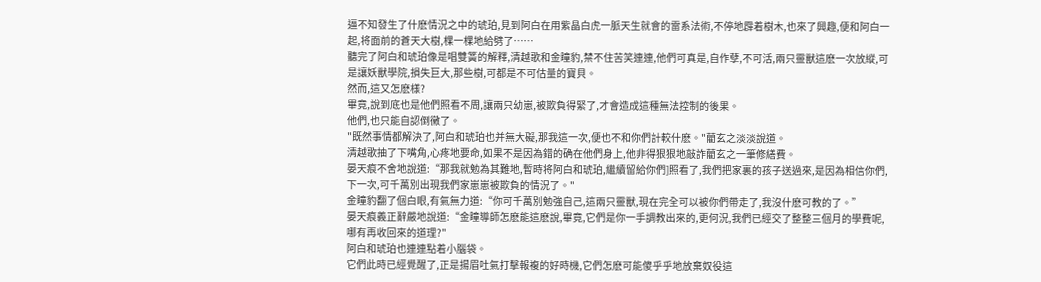逼不知發生了什麽情況之中的琥珀,見到阿白在用紫晶白虎一脈天生就會的雷系法術,不停地霹着樹木,也來了興趣,便和阿白一起,将面前的蒼天大樹,棵一棵地給劈了……
聽完了阿白和琥珀像是唱雙簧的解釋,清越歌和金瞳豹,禁不住苦笑連連,他們可真是,自作孽,不可活,兩只靈獸這麽一次放縱,可是讓妖獸學院,損失巨大,那些樹,可都是不可估量的寶貝。
然而,這又怎麽樣?
畢竟,說到底也是他們照看不周,讓兩只幼崽,被欺負得緊了,才會造成這種無法控制的後果。
他們,也只能自認倒黴了。
"既然事情都解決了,阿白和琥珀也并無大礙,那我這一次,便也不和你們計較什麽。"藺玄之淡淡說道。
清越歌抽了下嘴角,心疼地要命,如果不是因為錯的确在他們身上,他非得狠狠地敲詐藺玄之一筆修繕費。
晏天痕不舍地說道:“那我就勉為其難地,暫時将阿白和琥珀,繼續留給你們]照看了,我們把家裏的孩子送過來,是因為相信你們,下一次,可千萬別出現我們家崽崽被欺負的情況了。"
金瞳豹翻了個白眼,有氣無力道:“你可千萬別勉強自己,這兩只靈獸,現在完全可以被你們帶走了,我沒什麽可教的了。”
晏天痕義正辭嚴地說道:“金瞳導師怎麽能這麽說,畢竟,它們是你一手調教出來的,更何況,我們已經交了整整三個月的學費呢,哪有再收回來的道理?"
阿白和琥珀也連連點着小腦袋。
它們此時已經覺醒了,正是揚眉吐氣打擊報複的好時機,它們怎麽可能傻乎乎地放棄奴役這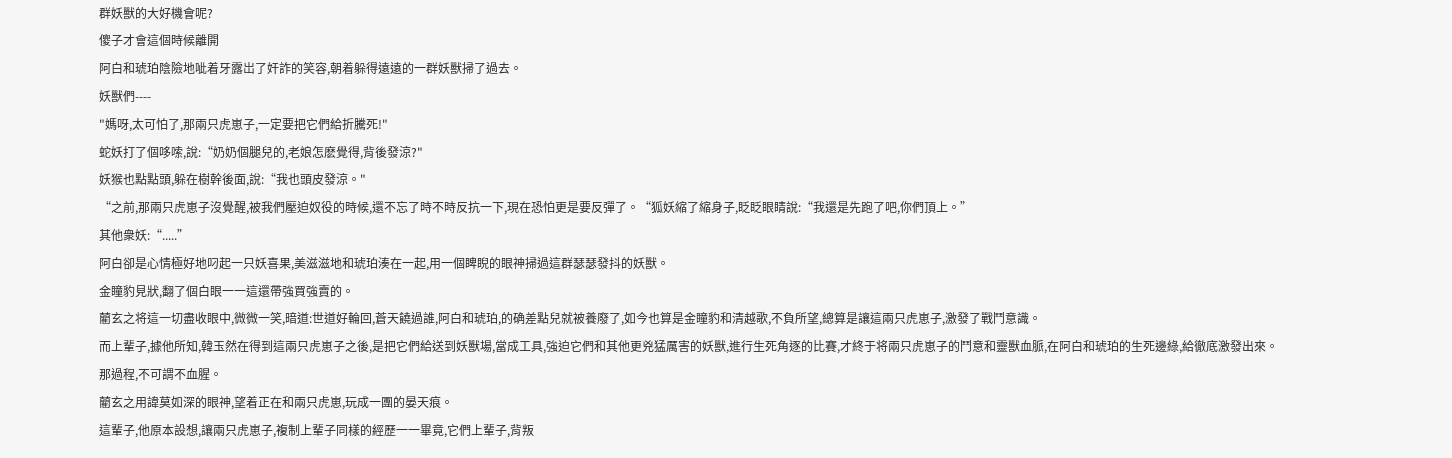群妖獸的大好機會呢?
傻子才會這個時候離開
阿白和琥珀陰險地呲着牙露岀了奸詐的笑容,朝着躲得遠遠的一群妖獸掃了過去。
妖獸們----
"媽呀,太可怕了,那兩只虎崽子,一定要把它們給折騰死!"
蛇妖打了個哆嗦,說:“奶奶個腿兒的,老娘怎麽覺得,背後發涼?"
妖猴也點點頭,躲在樹幹後面,說:“我也頭皮發涼。"
“之前,那兩只虎崽子沒覺醒,被我們壓迫奴役的時候,還不忘了時不時反抗一下,現在恐怕更是要反彈了。“狐妖縮了縮身子,眨眨眼睛說:“我還是先跑了吧,你們頂上。”
其他衆妖:“.....”
阿白卻是心情極好地叼起一只妖喜果,美滋滋地和琥珀湊在一起,用一個睥睨的眼神掃過這群瑟瑟發抖的妖獸。
金瞳豹見狀,翻了個白眼一一這還帶強買強賣的。
藺玄之将這一切盡收眼中,微微一笑,暗道:世道好輪回,蒼天饒過誰,阿白和琥珀,的确差點兒就被養廢了,如今也算是金瞳豹和清越歌,不負所望,總算是讓這兩只虎崽子,激發了戰鬥意識。
而上輩子,據他所知,韓玉然在得到這兩只虎崽子之後,是把它們給送到妖獸場,當成工具,強迫它們和其他更兇猛厲害的妖獸,進行生死角逐的比賽,才終于将兩只虎崽子的鬥意和靈獸血脈,在阿白和琥珀的生死邊綠,給徹底激發出來。
那過程,不可謂不血腥。
藺玄之用諱莫如深的眼神,望着正在和兩只虎崽,玩成一團的晏天痕。
這輩子,他原本設想,讓兩只虎崽子,複制上輩子同樣的經歷一一畢竟,它們上輩子,背叛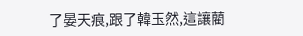了晏天痕,跟了韓玉然,這讓藺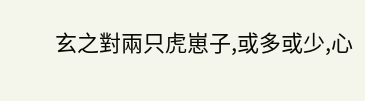玄之對兩只虎崽子,或多或少,心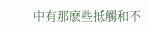中有那麽些抵觸和不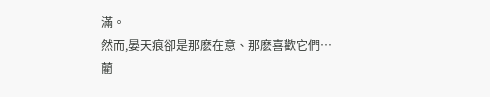滿。
然而,晏天痕卻是那麽在意、那麽喜歡它們…
藺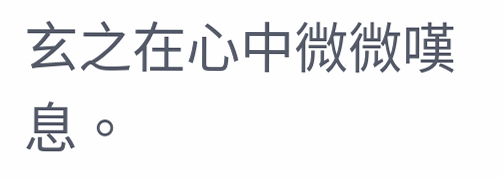玄之在心中微微嘆息。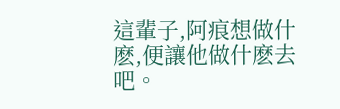這輩子,阿痕想做什麽,便讓他做什麽去吧。